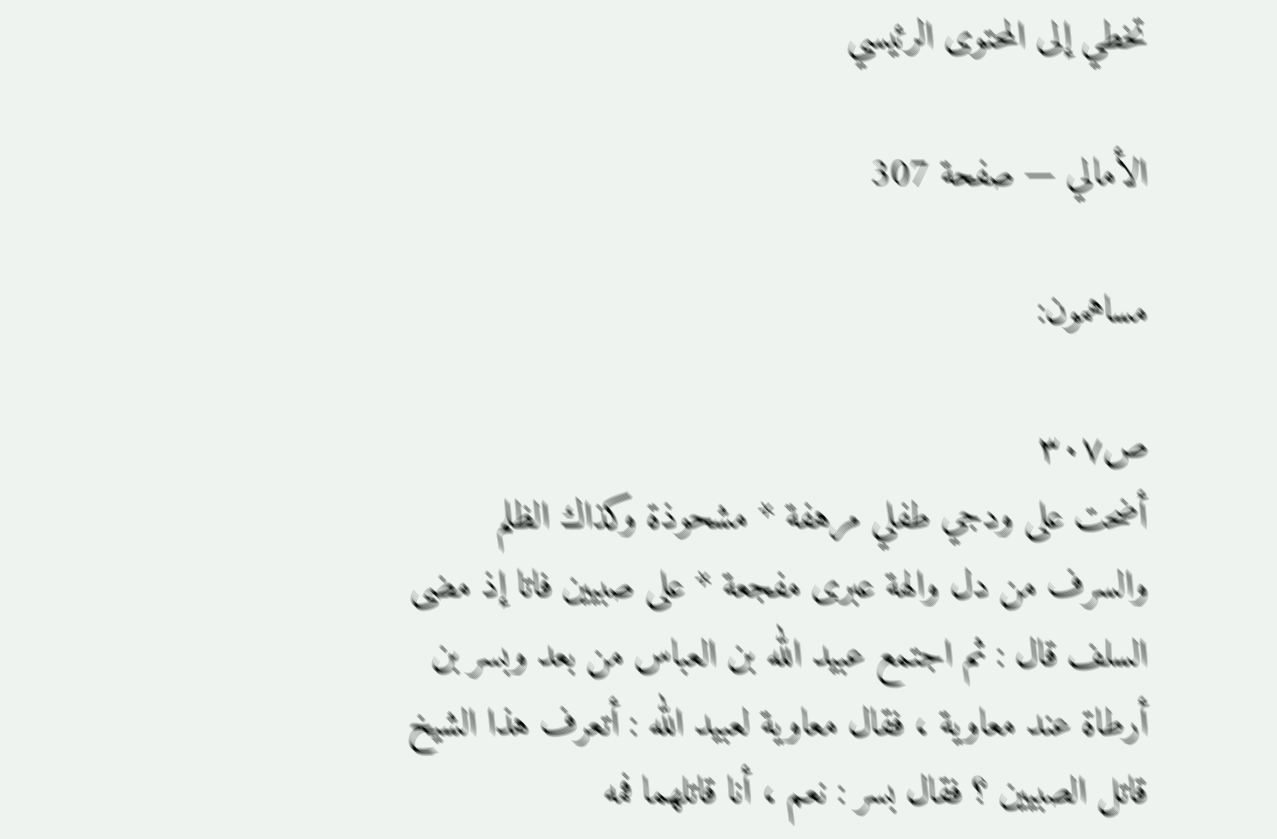تخطي إلى المحتوى الرئيسي

الأمالي — صفحة 307

مساهمون:

ص٣٠٧
أضحت على ودجي طفلي مرهفة * مشحوذة وكذاك الظلم والسرف من دل والهة عبرى مفجعة * على صبيين فاتا إذ مضى السلف قال : ثم اجتمع عبيد الله بن العباس من بعد وبسر بن أرطاة عند معاوية ، فقال معاوية لعبيد الله : أتعرف هذا الشيخ قاتل الصبيين ؟ فقال بسر : نعم ، أنا قاتلهما فمه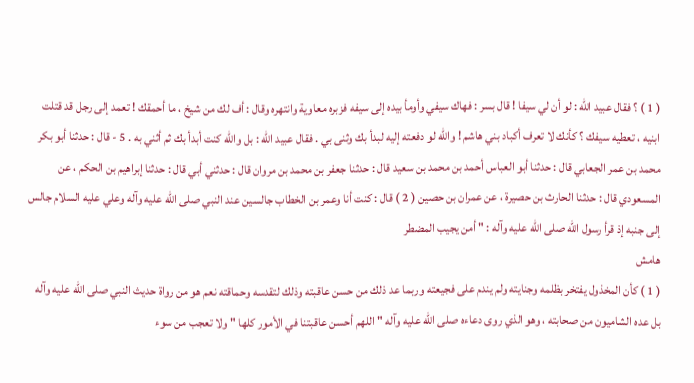( 1 ) ؟ فقال عبيد الله : لو أن لي سيفا ! قال بسر : فهاك سيفي وأومأ بيده إلى سيفه فزبره معاوية وانتهره وقال : أف لك من شيخ ، ما أحمقك ! تعمد إلى رجل قد قتلت ابنيه ، تعطيه سيفك ؟ كأنك لا تعرف أكباد بني هاشم ! والله لو دفعته إليه لبدأ بك وثنى بي . فقال عبيد الله : بل والله كنت أبدأ بك ثم أثني به . 5 - قال : حدثنا أبو بكر محمد بن عمر الجعابي قال : حدثنا أبو العباس أحمد بن محمد بن سعيد قال : حدثنا جعفر بن محمد بن مروان قال : حدثني أبي قال : حدثنا إبراهيم بن الحكم ، عن المسعودي قال : حدثنا الحارث بن حصيرة ، عن عمران بن حصين ( 2 ) قال : كنت أنا وعمر بن الخطاب جالسين عند النبي صلى الله عليه وآله وعلي عليه السلام جالس إلى جنبه إذ قرأ رسول الله صلى الله عليه وآله : " أمن يجيب المضطر
هامش
( 1 ) كأن المخذول يفتخر بظلمه وجنايته ولم يندم على فجيعته وربما عد ذلك من حسن عاقبته وذلك لتقدسه وحماقته نعم هو من رواة حديث النبي صلى الله عليه وآله بل عده الشاميون من صحابته ، وهو الذي روى دعاءه صلى الله عليه وآله " اللهم أحسن عاقبتنا في الأمور كلها " ولا تعجب من سوء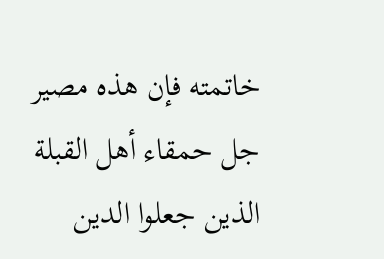خاتمته فإن هذه مصير جل حمقاء أهل القبلة الذين جعلوا الدين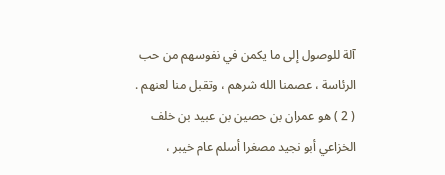آلة للوصول إلى ما يكمن في نفوسهم من حب الرئاسة ، عصمنا الله شرهم ، وتقبل منا لعنهم . ( 2 ) هو عمران بن حصين بن عبيد بن خلف الخزاعي أبو نجيد مصغرا أسلم عام خيبر ،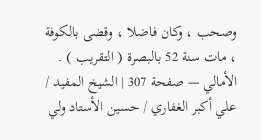وصحب ، وكان فاضلا ، وقضى بالكوفة ، مات سنة 52 بالبصرة ( التقريب ) .
الأمالي — صفحة 307 | الشيخ المفيد / علي أكبر الغفاري / حسين الأستاد ولي